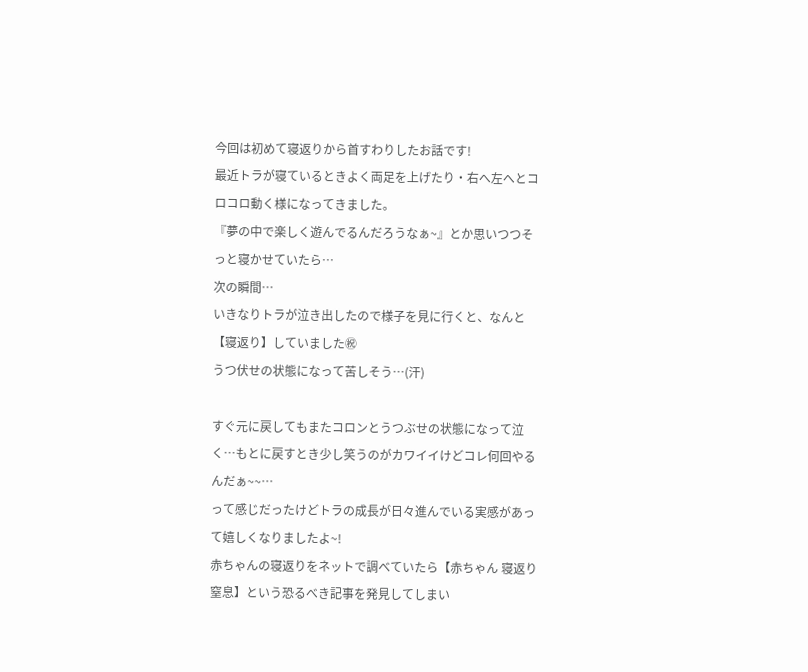今回は初めて寝返りから首すわりしたお話です!
最近トラが寝ているときよく両足を上げたり・右へ左へとコロコロ動く様になってきました。
『夢の中で楽しく遊んでるんだろうなぁ~』とか思いつつそっと寝かせていたら…
次の瞬間…
いきなりトラが泣き出したので様子を見に行くと、なんと【寝返り】していました㊗
うつ伏せの状態になって苦しそう…(汗)

すぐ元に戻してもまたコロンとうつぶせの状態になって泣く…もとに戻すとき少し笑うのがカワイイけどコレ何回やるんだぁ~~…
って感じだったけどトラの成長が日々進んでいる実感があって嬉しくなりましたよ~!
赤ちゃんの寝返りをネットで調べていたら【赤ちゃん 寝返り 窒息】という恐るべき記事を発見してしまい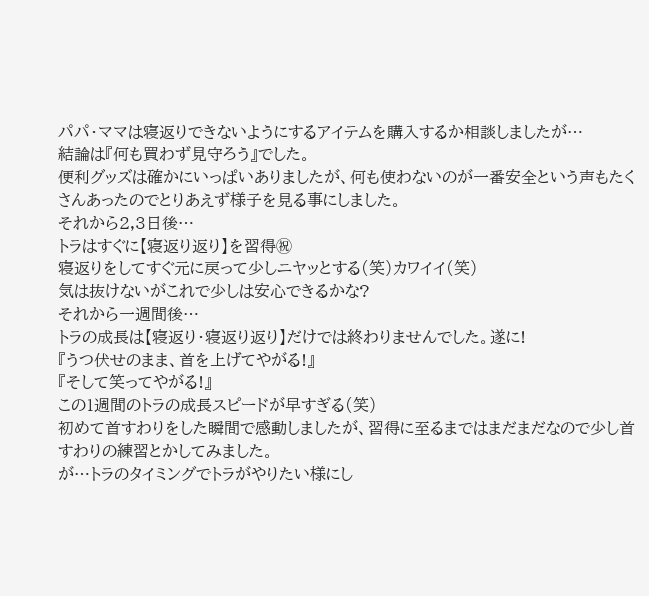パパ・ママは寝返りできないようにするアイテムを購入するか相談しましたが…
結論は『何も買わず見守ろう』でした。
便利グッズは確かにいっぱいありましたが、何も使わないのが一番安全という声もたくさんあったのでとりあえず様子を見る事にしました。
それから2,3日後…
トラはすぐに【寝返り返り】を習得㊗
寝返りをしてすぐ元に戻って少しニヤッとする(笑)カワイイ(笑)
気は抜けないがこれで少しは安心できるかな?
それから一週間後…
トラの成長は【寝返り・寝返り返り】だけでは終わりませんでした。遂に!
『うつ伏せのまま、首を上げてやがる!』
『そして笑ってやがる!』
この1週間のトラの成長スピードが早すぎる(笑)
初めて首すわりをした瞬間で感動しましたが、習得に至るまではまだまだなので少し首すわりの練習とかしてみました。
が…トラのタイミングでトラがやりたい様にし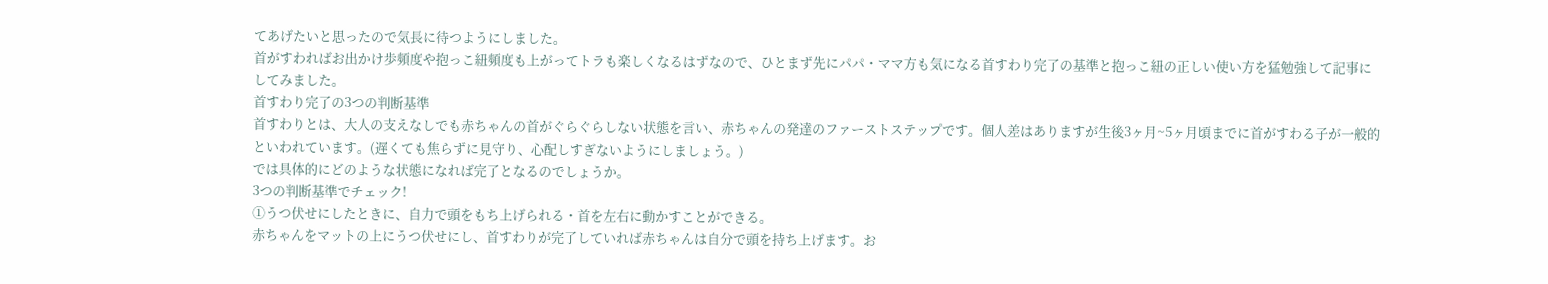てあげたいと思ったので気長に待つようにしました。
首がすわればお出かけ歩頻度や抱っこ紐頻度も上がってトラも楽しくなるはずなので、ひとまず先にパパ・ママ方も気になる首すわり完了の基準と抱っこ紐の正しい使い方を猛勉強して記事にしてみました。
首すわり完了の3つの判断基準
首すわりとは、大人の支えなしでも赤ちゃんの首がぐらぐらしない状態を言い、赤ちゃんの発達のファーストステップです。個人差はありますが生後3ヶ月~5ヶ月頃までに首がすわる子が一般的といわれています。(遅くても焦らずに見守り、心配しすぎないようにしましょう。)
では具体的にどのような状態になれば完了となるのでしょうか。
3つの判断基準でチェック!
①うつ伏せにしたときに、自力で頭をもち上げられる・首を左右に動かすことができる。
赤ちゃんをマットの上にうつ伏せにし、首すわりが完了していれば赤ちゃんは自分で頭を持ち上げます。お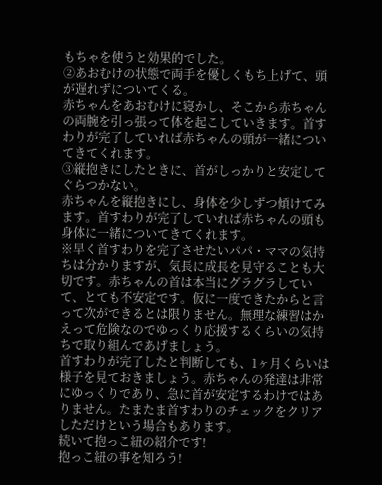もちゃを使うと効果的でした。
②あおむけの状態で両手を優しくもち上げて、頭が遅れずについてくる。
赤ちゃんをあおむけに寝かし、そこから赤ちゃんの両腕を引っ張って体を起こしていきます。首すわりが完了していれば赤ちゃんの頭が一緒についてきてくれます。
③縦抱きにしたときに、首がしっかりと安定してぐらつかない。
赤ちゃんを縦抱きにし、身体を少しずつ傾けてみます。首すわりが完了していれば赤ちゃんの頭も身体に一緒についてきてくれます。
※早く首すわりを完了させたいパパ・ママの気持ちは分かりますが、気長に成長を見守ることも大切です。赤ちゃんの首は本当にグラグラしていて、とても不安定です。仮に一度できたからと言って次ができるとは限りません。無理な練習はかえって危険なのでゆっくり応援するくらいの気持ちで取り組んであげましょう。
首すわりが完了したと判断しても、1ヶ月くらいは様子を見ておきましょう。赤ちゃんの発達は非常にゆっくりであり、急に首が安定するわけではありません。たまたま首すわりのチェックをクリアしただけという場合もあります。
続いて抱っこ紐の紹介です!
抱っこ紐の事を知ろう!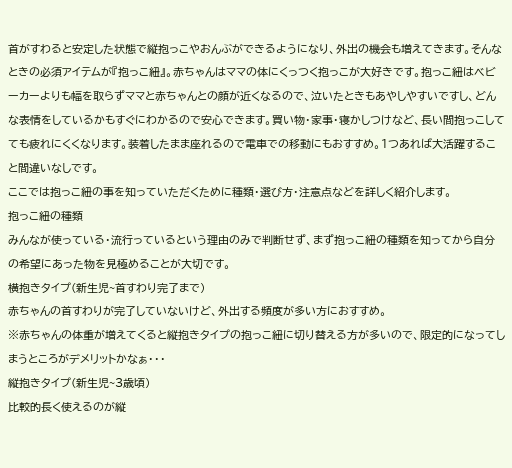首がすわると安定した状態で縦抱っこやおんぶができるようになり、外出の機会も増えてきます。そんなときの必須アイテムが『抱っこ紐』。赤ちゃんはママの体にくっつく抱っこが大好きです。抱っこ紐はベビーカーよりも幅を取らずママと赤ちゃんとの顔が近くなるので、泣いたときもあやしやすいですし、どんな表情をしているかもすぐにわかるので安心できます。買い物・家事・寝かしつけなど、長い間抱っこしてても疲れにくくなります。装着したまま座れるので電車での移動にもおすすめ。1つあれば大活躍すること間違いなしです。
ここでは抱っこ紐の事を知っていただくために種類・選び方・注意点などを詳しく紹介します。
抱っこ紐の種類
みんなが使っている・流行っているという理由のみで判断せず、まず抱っこ紐の種類を知ってから自分の希望にあった物を見極めることが大切です。
横抱きタイプ(新生児~首すわり完了まで)
赤ちゃんの首すわりが完了していないけど、外出する頻度が多い方におすすめ。
※赤ちゃんの体重が増えてくると縦抱きタイプの抱っこ紐に切り替える方が多いので、限定的になってしまうところがデメリットかなぁ・・・
縦抱きタイプ(新生児~3歳頃)
比較的長く使えるのが縦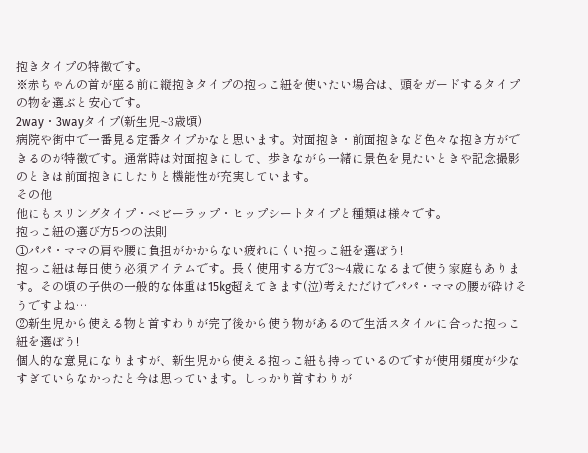抱きタイプの特徴です。
※赤ちゃんの首が座る前に縦抱きタイプの抱っこ紐を使いたい場合は、頭をガードするタイプの物を選ぶと安心です。
2way・3wayタイプ(新生児~3歳頃)
病院や街中で一番見る定番タイプかなと思います。対面抱き・前面抱きなど色々な抱き方ができるのが特徴です。通常時は対面抱きにして、歩きながら一緒に景色を見たいときや記念撮影のときは前面抱きにしたりと機能性が充実しています。
その他
他にもスリングタイプ・ベビーラップ・ヒップシートタイプと種類は様々です。
抱っこ紐の選び方5つの法則
①パパ・ママの肩や腰に負担がかからない疲れにくい抱っこ紐を選ぼう!
抱っこ紐は毎日使う必須アイテムです。長く使用する方で3〜4歳になるまで使う家庭もあります。その頃の子供の一般的な体重は15kg超えてきます(泣)考えただけでパパ・ママの腰が砕けそうですよね…
②新生児から使える物と首すわりが完了後から使う物があるので生活スタイルに合った抱っこ紐を選ぼう!
個人的な意見になりますが、新生児から使える抱っこ紐も持っているのですが使用頻度が少なすぎていらなかったと今は思っています。しっかり首すわりが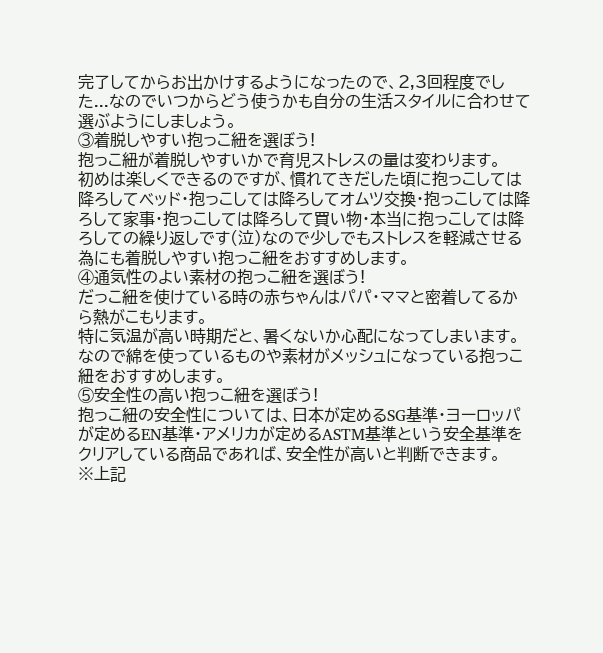完了してからお出かけするようになったので、2,3回程度でした...なのでいつからどう使うかも自分の生活スタイルに合わせて選ぶようにしましょう。
③着脱しやすい抱っこ紐を選ぼう!
抱っこ紐が着脱しやすいかで育児ストレスの量は変わります。
初めは楽しくできるのですが、慣れてきだした頃に抱っこしては降ろしてベッド・抱っこしては降ろしてオムツ交換・抱っこしては降ろして家事・抱っこしては降ろして買い物・本当に抱っこしては降ろしての繰り返しです(泣)なので少しでもストレスを軽減させる為にも着脱しやすい抱っこ紐をおすすめします。
④通気性のよい素材の抱っこ紐を選ぼう!
だっこ紐を使けている時の赤ちゃんはパパ・ママと密着してるから熱がこもります。
特に気温が高い時期だと、暑くないか心配になってしまいます。なので綿を使っているものや素材がメッシュになっている抱っこ紐をおすすめします。
⑤安全性の高い抱っこ紐を選ぼう!
抱っこ紐の安全性については、日本が定めるSG基準・ヨーロッパが定めるEN基準・アメリカが定めるASTM基準という安全基準をクリアしている商品であれば、安全性が高いと判断できます。
※上記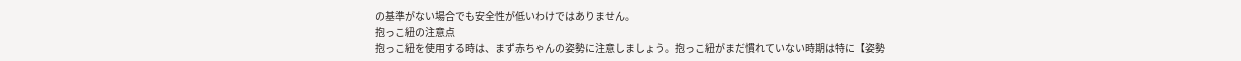の基準がない場合でも安全性が低いわけではありません。
抱っこ紐の注意点
抱っこ紐を使用する時は、まず赤ちゃんの姿勢に注意しましょう。抱っこ紐がまだ慣れていない時期は特に【姿勢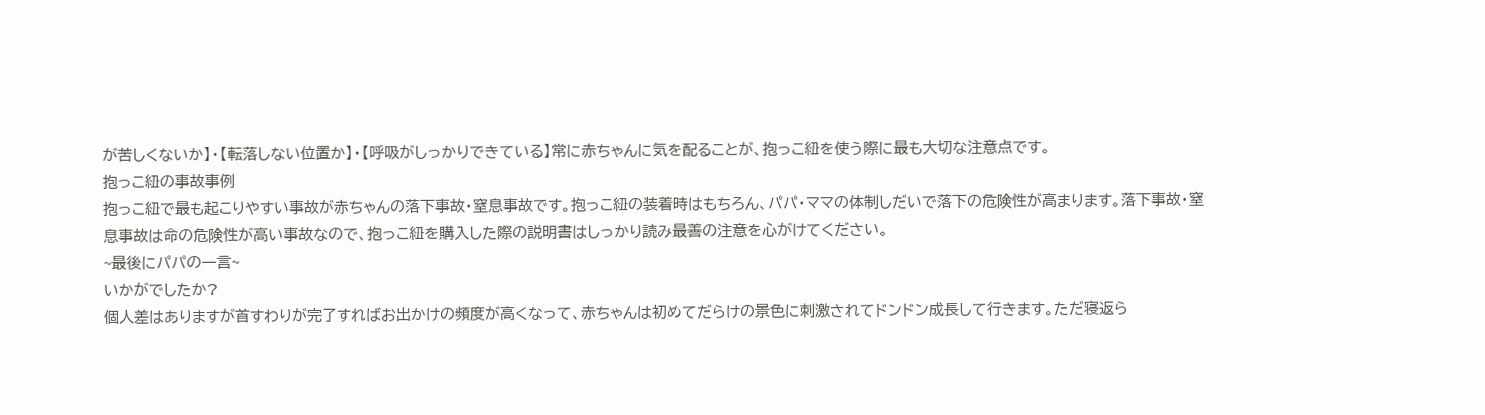が苦しくないか】・【転落しない位置か】・【呼吸がしっかりできている】常に赤ちゃんに気を配ることが、抱っこ紐を使う際に最も大切な注意点です。
抱っこ紐の事故事例
抱っこ紐で最も起こりやすい事故が赤ちゃんの落下事故・窒息事故です。抱っこ紐の装着時はもちろん、パパ・ママの体制しだいで落下の危険性が高まります。落下事故・窒息事故は命の危険性が高い事故なので、抱っこ紐を購入した際の説明書はしっかり読み最善の注意を心がけてください。
~最後にパパの一言~
いかがでしたか?
個人差はありますが首すわりが完了すればお出かけの頻度が高くなって、赤ちゃんは初めてだらけの景色に刺激されてドンドン成長して行きます。ただ寝返ら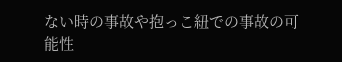ない時の事故や抱っこ紐での事故の可能性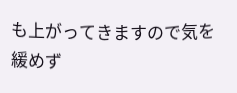も上がってきますので気を緩めず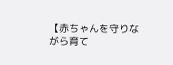【赤ちゃんを守りながら育て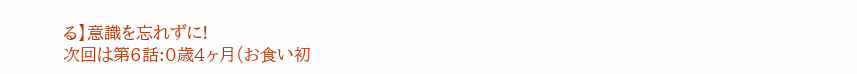る】意識を忘れずに!
次回は第6話:0歳4ヶ月(お食い初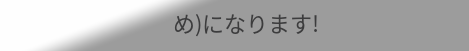め)になります!